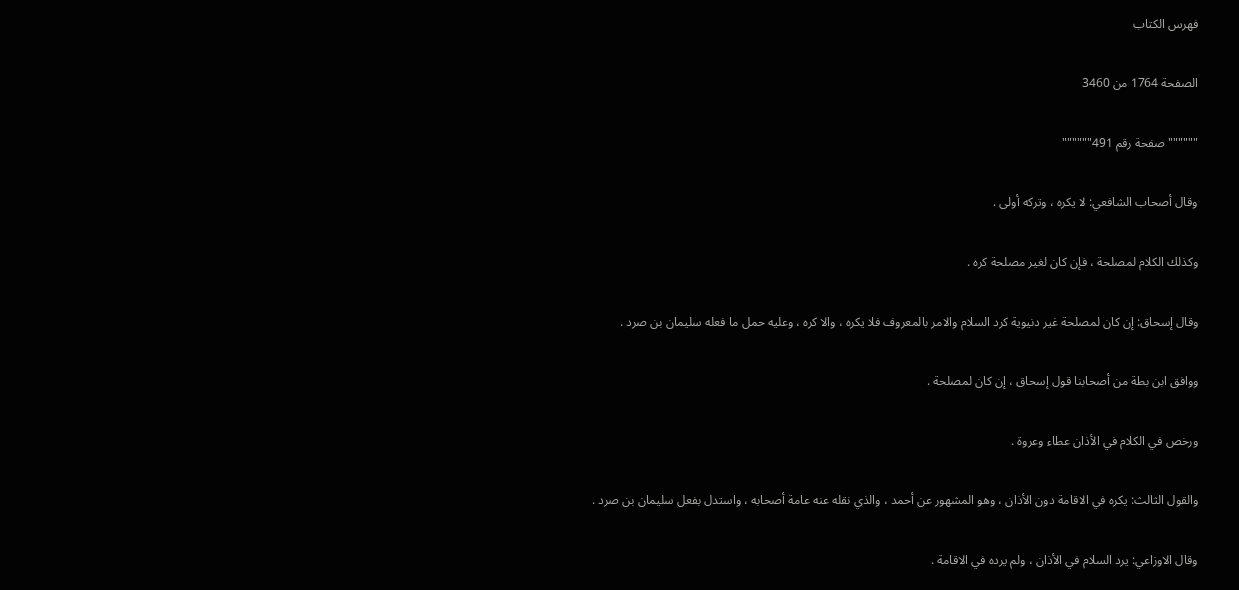فهرس الكتاب

الصفحة 1764 من 3460

""""""صفحة رقم 491""""""

وقال أصحاب الشافعي: لا يكره ، وتركه أولى .

وكذلك الكلام لمصلحة ، فإن كان لغير مصلحة كره .

وقال إسحاق: إن كان لمصلحة غير دنيوية كرد السلام والامر بالمعروف فلا يكره ، والا كره ، وعليه حمل ما فعله سليمان بن صرد .

ووافق ابن بطة من أصحابنا قول إسحاق ، إن كان لمصلحة .

ورخص في الكلام في الأذان عطاء وعروة .

والقول الثالث: يكره في الاقامة دون الأذان ، وهو المشهور عن أحمد ، والذي نقله عنه عامة أصحابه ، واستدل بفعل سليمان بن صرد .

وقال الاوزاعي: يرد السلام في الأذان ، ولم يرده في الاقامة .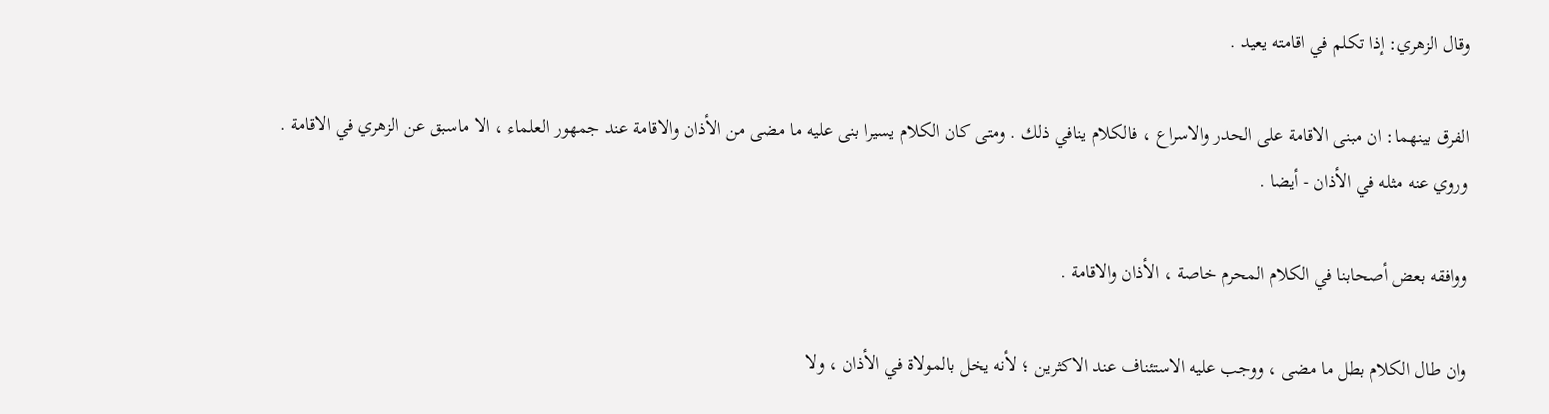وقال الزهري: إذا تكلم في اقامته يعيد .

الفرق بينهما: ان مبنى الاقامة على الحدر والاسراع ، فالكلام ينافي ذلك . ومتى كان الكلام يسيرا بنى عليه ما مضى من الأذان والاقامة عند جمهور العلماء ، الا ماسبق عن الزهري في الاقامة . وروي عنه مثله في الأذان - أيضا .

ووافقه بعض أصحابنا في الكلام المحرم خاصة ، الأذان والاقامة .

وان طال الكلام بطل ما مضى ، ووجب عليه الاستئناف عند الاكثرين ؛ لأنه يخل بالمولاة في الأذان ، ولا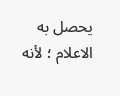يحصل به الاعلام ؛ لأنه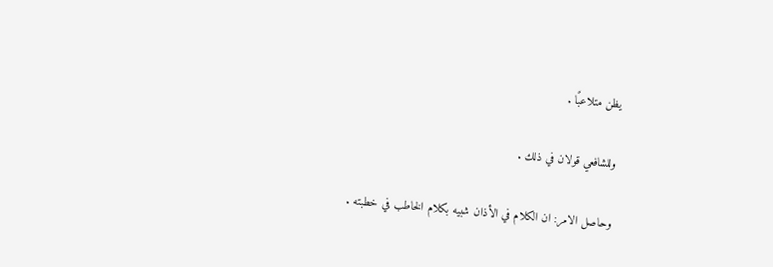يظن متلاعبًا .

وللشافعي قولان في ذلك .

وحاصل الامر: ان الكلام في الأذان شبيه بكلام الخاطب في خطبته .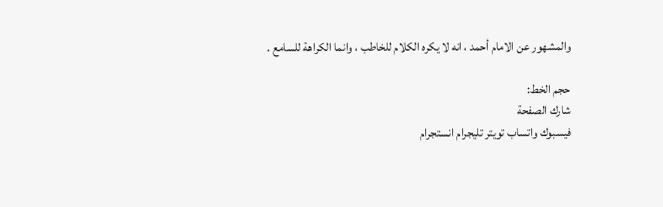والمشهور عن الامام أحمد ، انه لا يكره الكلام للخاطب ، وانما الكراهة للسامع .

حجم الخط:
شارك الصفحة
فيسبوك واتساب تويتر تليجرام انستجرام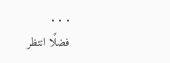. . .
فضلًا انتظر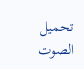تحميل الصوت